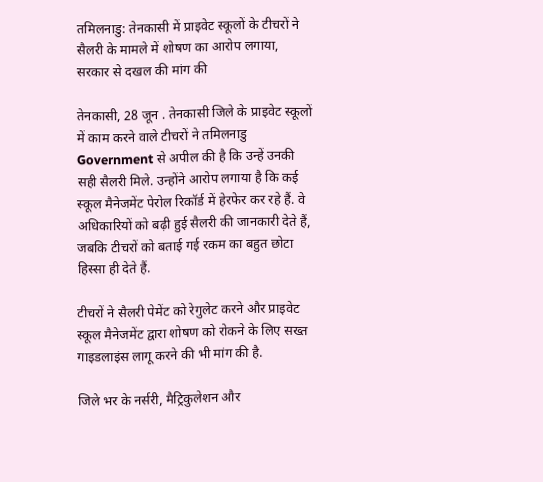तमिलनाडु: तेनकासी में प्राइवेट स्कूलों के टीचरों ने सैलरी के मामले में शोषण का आरोप लगाया, सरकार से दखल की मांग की

तेनकासी, 28 जून . तेनकासी जिले के प्राइवेट स्कूलों में काम करने वाले टीचरों ने तमिलनाडु Government से अपील की है कि उन्हें उनकी सही सैलरी मिले. उन्होंने आरोप लगाया है कि कई स्कूल मैनेजमेंट पेरोल रिकॉर्ड में हेरफेर कर रहे हैं. वे अधिकारियों को बढ़ी हुई सैलरी की जानकारी देते हैं, जबकि टीचरों को बताई गई रकम का बहुत छोटा हिस्सा ही देते हैं.

टीचरों ने सैलरी पेमेंट को रेगुलेट करने और प्राइवेट स्कूल मैनेजमेंट द्वारा शोषण को रोकने के लिए सख्त गाइडलाइंस लागू करने की भी मांग की है.

जिले भर के नर्सरी, मैट्रिकुलेशन और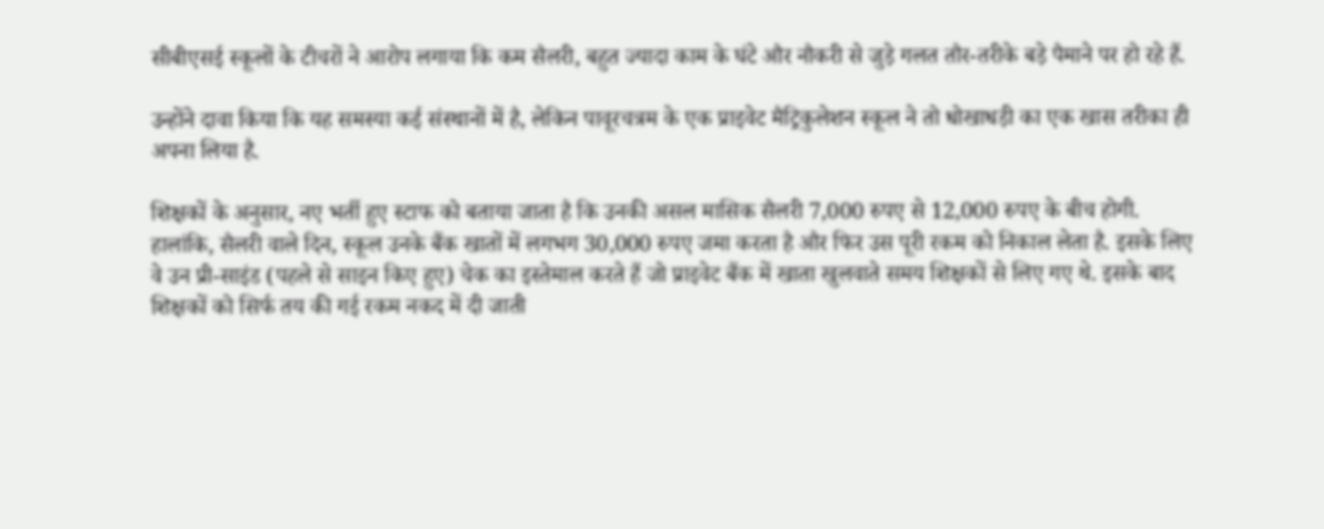सीबीएसई स्कूलों के टीचरों ने आरोप लगाया कि कम सैलरी, बहुत ज्यादा काम के घंटे और नौकरी से जुड़े गलत तौर-तरीके बड़े पैमाने पर हो रहे हैं.

उन्होंने दावा किया कि यह समस्या कई संस्थानों में है, लेकिन पावूरचत्रम के एक प्राइवेट मैट्रिकुलेशन स्कूल ने तो धोखाधड़ी का एक खास तरीका ही अपना लिया है.

शिक्षकों के अनुसार, नए भर्ती हुए स्टाफ को बताया जाता है कि उनकी असल मासिक सैलरी 7,000 रुपए से 12,000 रुपए के बीच होगी. हालांकि, सैलरी वाले दिन, स्कूल उनके बैंक खातों में लगभग 30,000 रुपए जमा करता है और फिर उस पूरी रकम को निकाल लेता है. इसके लिए वे उन प्री-साइंड (पहले से साइन किए हुए) चेक का इस्तेमाल करते हैं जो प्राइवेट बैंक में खाता खुलवाते समय शिक्षकों से लिए गए थे. इसके बाद शिक्षकों को सिर्फ तय की गई रकम नकद में दी जाती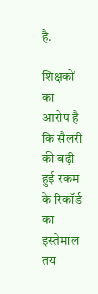है.

शिक्षकों का आरोप है कि सैलरी की बढ़ी हुई रकम के रिकॉर्ड का इस्तेमाल तय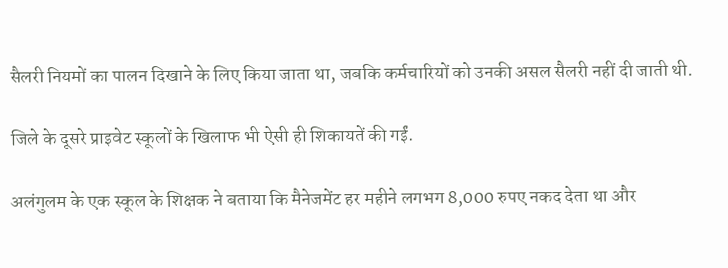सैलरी नियमों का पालन दिखाने के लिए किया जाता था, जबकि कर्मचारियों को उनकी असल सैलरी नहीं दी जाती थी.

जिले के दूसरे प्राइवेट स्कूलों के खिलाफ भी ऐसी ही शिकायतें की गईं.

अलंगुलम के एक स्कूल के शिक्षक ने बताया कि मैनेजमेंट हर महीने लगभग 8,000 रुपए नकद देता था और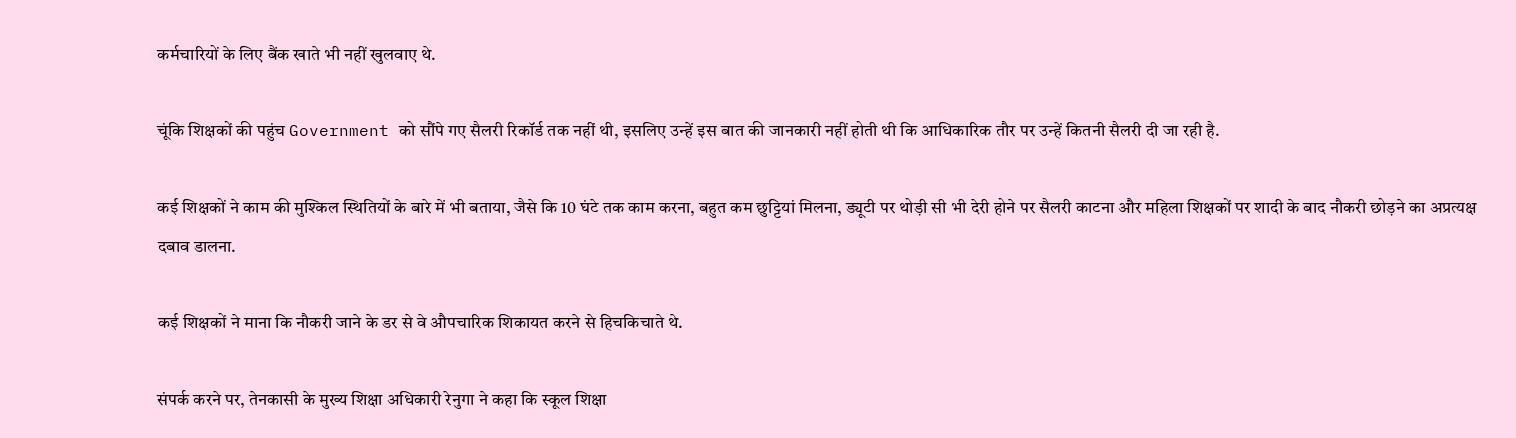कर्मचारियों के लिए बैंक खाते भी नहीं खुलवाए थे.

चूंकि शिक्षकों की पहुंच Government को सौंपे गए सैलरी रिकॉर्ड तक नहीं थी, इसलिए उन्हें इस बात की जानकारी नहीं होती थी कि आधिकारिक तौर पर उन्हें कितनी सैलरी दी जा रही है.

कई शिक्षकों ने काम की मुश्किल स्थितियों के बारे में भी बताया, जैसे कि 10 घंटे तक काम करना, बहुत कम छुट्टियां मिलना, ड्यूटी पर थोड़ी सी भी देरी होने पर सैलरी काटना और महिला शिक्षकों पर शादी के बाद नौकरी छोड़ने का अप्रत्यक्ष दबाव डालना.

कई शिक्षकों ने माना कि नौकरी जाने के डर से वे औपचारिक शिकायत करने से हिचकिचाते थे.

संपर्क करने पर, तेनकासी के मुख्य शिक्षा अधिकारी रेनुगा ने कहा कि स्कूल शिक्षा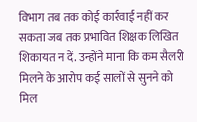विभाग तब तक कोई कार्रवाई नहीं कर सकता जब तक प्रभावित शिक्षक लिखित शिकायत न दें. उन्होंने माना कि कम सैलरी मिलने के आरोप कई सालों से सुनने को मिल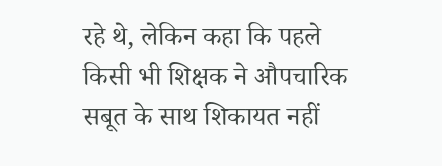रहे थे, लेकिन कहा कि पहले किसी भी शिक्षक ने औपचारिक सबूत के साथ शिकायत नहीं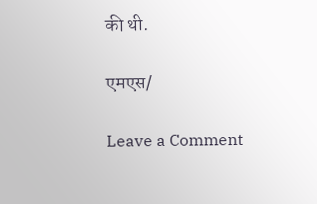की थी.

एमएस/

Leave a Comment